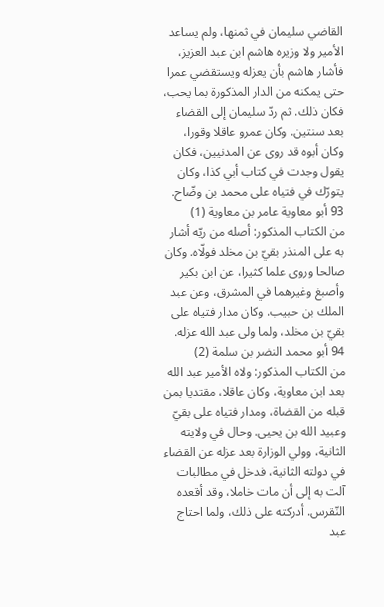القاضي سليمان في ثمنها، ولم يساعد الأمير ولا وزيره هاشم ابن عبد العزيز، فأشار هاشم بأن يعزله ويستقضي عمرا حتى يمكنه من الدار المذكورة بما يحب، فكان ذلك. ثم ردّ سليمان إلى القضاء بعد سنتين. وكان عمرو عاقلا وقورا، وكان أبوه قد روى عن المدنيين، فكان يقول وجدت في كتاب أبي كذا، وكان يتورّك في فتياه على محمد بن وضّاح.
93 أبو معاوية عامر بن معاوية (1)
من الكتاب المذكور: أصله من ريّه أشار به على المنذر بقيّ بن مخلد فولّاه. وكان صالحا وروى علما كثيرا، عن ابن بكير وأصبغ وغيرهما في المشرق، وعن عبد الملك بن حبيب. وكان مدار فتياه على بقيّ بن مخلد، ولما ولى عبد الله عزله.
94 أبو محمد النضر بن سلمة (2)
من الكتاب المذكور: ولاه الأمير عبد الله بعد ابن معاوية، وكان عاقلا، مقتديا بمن قبله من القضاة، ومدار فتياه على بقيّ وعبيد الله بن يحيى. وحال في ولايته الثانية، وولي الوزارة بعد عزله عن القضاء في دولته الثانية، فدخل في مطالبات آلت به إلى أن مات خاملا، وقد أقعده النّقرس. أدركته على ذلك، ولما احتاج عبد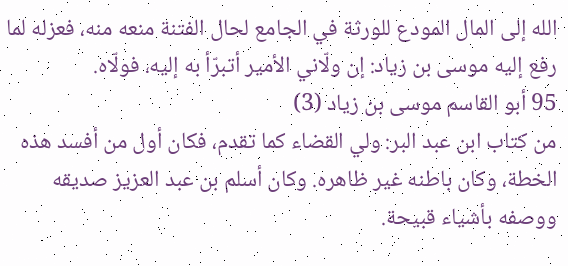الله إلى المال المودع للورثة في الجامع لحال الفتنة منعه منه، فعزله لما رفع إليه موسى بن زياد: إن ولّاني الأمير أتبرّأ به إليه، فولّاه.
95 أبو القاسم موسى بن زياد (3)
من كتاب ابن عبد البر: ولي القضاء كما تقدم، فكان أول من أفسد هذه الخطة، وكان باطنه غير ظاهره. وكان أسلم بن عبد العزيز صديقه ووصفه بأشياء قبيحة.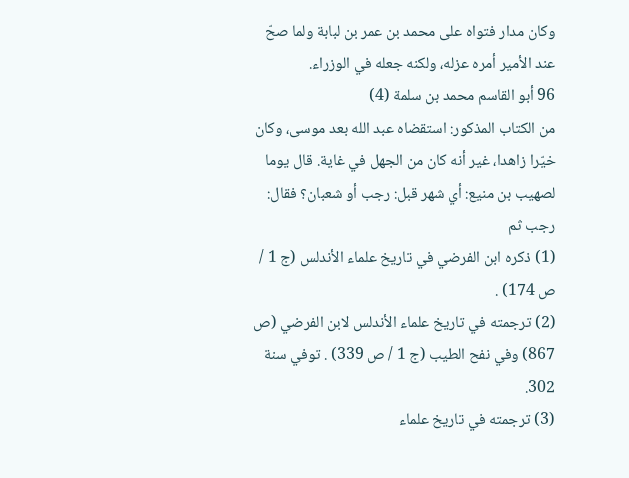وكان مدار فتواه على محمد بن عمر بن لبابة ولما صحّ عند الأمير أمره عزله، ولكنه جعله في الوزراء.
96 أبو القاسم محمد بن سلمة (4)
من الكتاب المذكور: استقضاه عبد الله بعد موسى، وكان خيّرا زاهدا، غير أنه كان من الجهل في غاية. قال يوما لصهيب بن منيع: أي شهر قبل: رجب أو شعبان؟ فقال: رجب ثم
(1) ذكره ابن الفرضي في تاريخ علماء الأندلس (ج 1 / ص 174) .
(2) ترجمته في تاريخ علماء الأندلس لابن الفرضي (ص 867) وفي نفح الطيب (ج 1 / ص 339) . توفي سنة 302.
(3) ترجمته في تاريخ علماء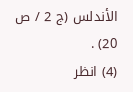الأندلس (ج 2 / ص 20) .
(4) انظر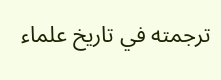ترجمته في تاريخ علماء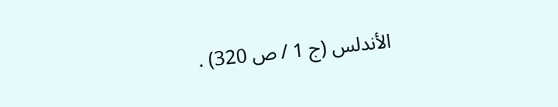الأندلس (ج 1 / ص 320) .